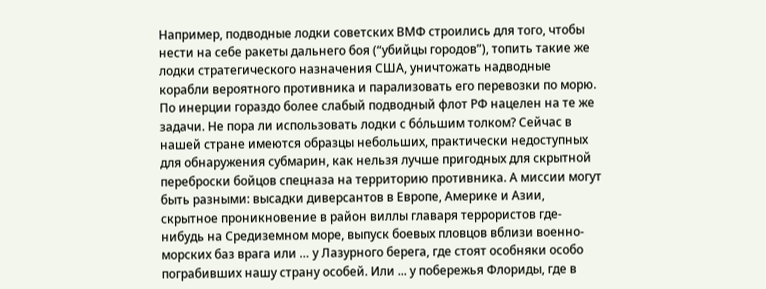Например, подводные лодки советских ВМФ строились для того, чтобы нести на себе ракеты дальнего боя (“убийцы городов”), топить такие же лодки стратегического назначения США, уничтожать надводные корабли вероятного противника и парализовать его перевозки по морю. По инерции гораздо более слабый подводный флот РФ нацелен на те же задачи. Не пора ли использовать лодки с бóльшим толком? Сейчас в нашей стране имеются образцы небольших, практически недоступных для обнаружения субмарин, как нельзя лучше пригодных для скрытной переброски бойцов спецназа на территорию противника. А миссии могут быть разными: высадки диверсантов в Европе, Америке и Азии, скрытное проникновение в район виллы главаря террористов где-нибудь на Средиземном море, выпуск боевых пловцов вблизи военно-морских баз врага или … у Лазурного берега, где стоят особняки особо пограбивших нашу страну особей. Или ... у побережья Флориды, где в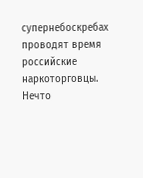супернебоскребах проводят время российские наркоторговцы.
Нечто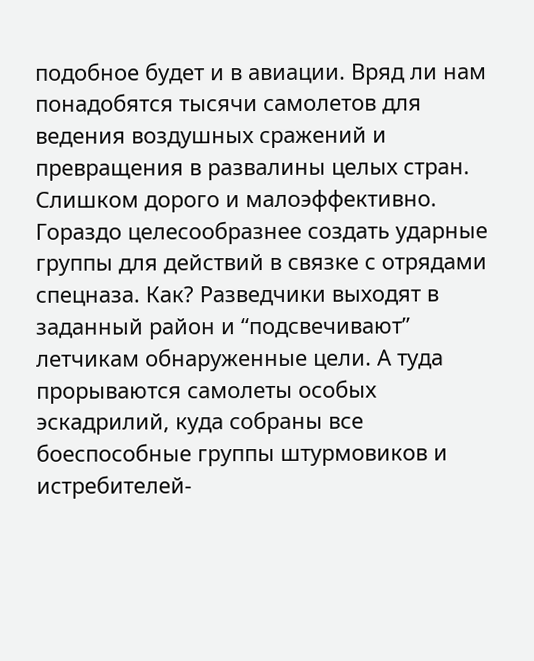подобное будет и в авиации. Вряд ли нам понадобятся тысячи самолетов для ведения воздушных сражений и превращения в развалины целых стран. Слишком дорого и малоэффективно. Гораздо целесообразнее создать ударные группы для действий в связке с отрядами спецназа. Как? Разведчики выходят в заданный район и “подсвечивают” летчикам обнаруженные цели. А туда прорываются самолеты особых эскадрилий, куда собраны все боеспособные группы штурмовиков и истребителей-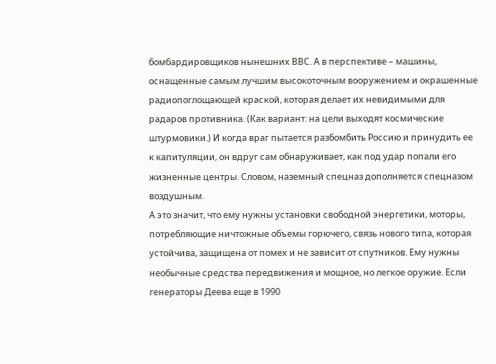бомбардировщиков нынешних ВВС. А в перспективе – машины, оснащенные самым лучшим высокоточным вооружением и окрашенные радиопоглощающей краской, которая делает их невидимыми для радаров противника. (Как вариант: на цели выходят космические штурмовики.) И когда враг пытается разбомбить Россию и принудить ее к капитуляции, он вдруг сам обнаруживает, как под удар попали его жизненные центры. Словом, наземный спецназ дополняется спецназом воздушным.
А это значит, что ему нужны установки свободной энергетики, моторы, потребляющие ничтожные объемы горючего, связь нового типа, которая устойчива, защищена от помех и не зависит от спутников. Ему нужны необычные средства передвижения и мощное, но легкое оружие. Если генераторы Деева еще в 1990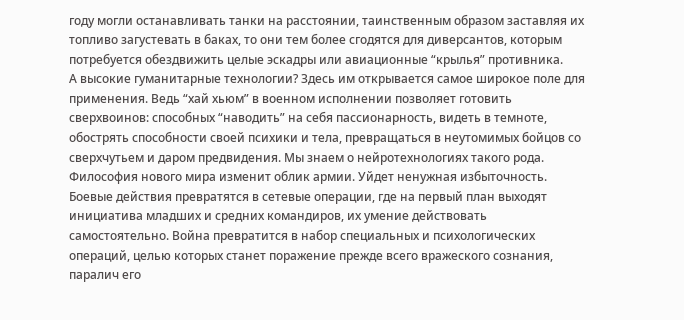году могли останавливать танки на расстоянии, таинственным образом заставляя их топливо загустевать в баках, то они тем более сгодятся для диверсантов, которым потребуется обездвижить целые эскадры или авиационные “крылья” противника.
А высокие гуманитарные технологии? Здесь им открывается самое широкое поле для применения. Ведь “хай хьюм” в военном исполнении позволяет готовить сверхвоинов: способных “наводить” на себя пассионарность, видеть в темноте, обострять способности своей психики и тела, превращаться в неутомимых бойцов со сверхчутьем и даром предвидения. Мы знаем о нейротехнологиях такого рода.
Философия нового мира изменит облик армии. Уйдет ненужная избыточность. Боевые действия превратятся в сетевые операции, где на первый план выходят инициатива младших и средних командиров, их умение действовать самостоятельно. Война превратится в набор специальных и психологических операций, целью которых станет поражение прежде всего вражеского сознания, паралич его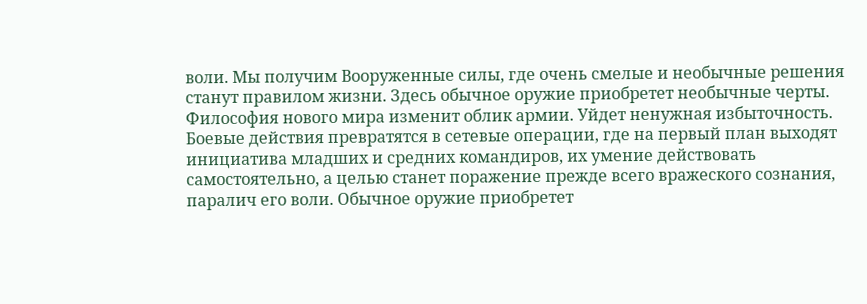воли. Мы получим Вооруженные силы, где очень смелые и необычные решения станут правилом жизни. Здесь обычное оружие приобретет необычные черты.
Философия нового мира изменит облик армии. Уйдет ненужная избыточность. Боевые действия превратятся в сетевые операции, где на первый план выходят инициатива младших и средних командиров, их умение действовать самостоятельно, а целью станет поражение прежде всего вражеского сознания, паралич его воли. Обычное оружие приобретет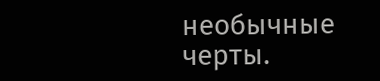необычные черты.